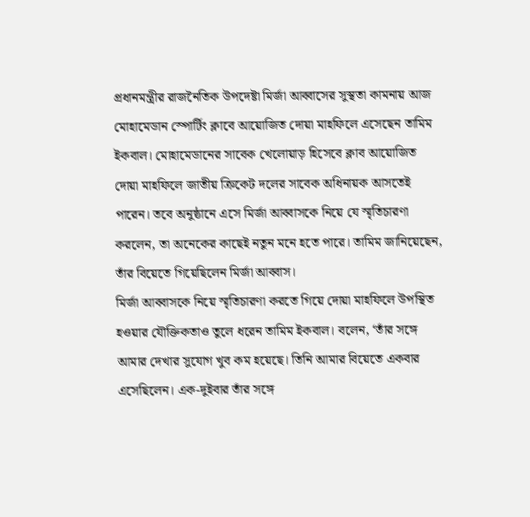প্রধানমন্ত্রীর রাজনৈতিক উপদেষ্টা মির্জা আব্বাসের সুস্থতা কামনায় আজ মোহামেডান স্পোর্টিং ক্লাবে আয়োজিত দোয়া মাহফিলে এসেছেন তামিম ইকবাল। মোহামেডানের সাবেক খেলোয়াড় হিসেবে ক্লাব আয়োজিত দোয়া মাহফিলে জাতীয় ক্রিকেট দলের সাবেক অধিনায়ক আসতেই পারেন। তবে অনুষ্ঠানে এসে মির্জা আব্বাসকে নিয়ে যে স্মৃতিচারণা করলেন, তা অনেকের কাছেই নতুন মনে হতে পারে। তামিম জানিয়েছেন, তাঁর বিয়েতে গিয়েছিলেন মির্জা আব্বাস।
মির্জা আব্বাসকে নিয়ে স্মৃতিচারণা করতে গিয়ে দোয়া মাহফিলে উপস্থিত হওয়ার যৌক্তিকতাও তুলে ধরেন তামিম ইকবাল। বলেন, ‘তাঁর সঙ্গে আমার দেখার সুযোগ খুব কম হয়েছে। তিনি আমার বিয়েতে একবার এসেছিলেন। এক-দুইবার তাঁর সঙ্গে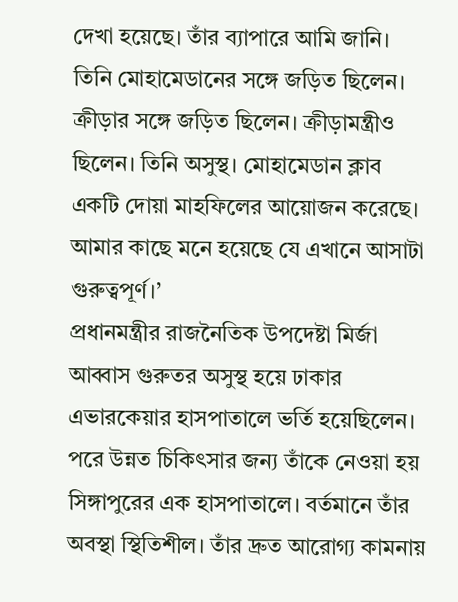দেখা হয়েছে। তাঁর ব্যাপারে আমি জানি। তিনি মোহামেডানের সঙ্গে জড়িত ছিলেন। ক্রীড়ার সঙ্গে জড়িত ছিলেন। ক্রীড়ামন্ত্রীও ছিলেন। তিনি অসুস্থ। মোহামেডান ক্লাব একটি দোয়া মাহফিলের আয়োজন করেছে। আমার কাছে মনে হয়েছে যে এখানে আসাটা গুরুত্বপূর্ণ।’
প্রধানমন্ত্রীর রাজনৈতিক উপদেষ্টা মির্জা আব্বাস গুরুতর অসুস্থ হয়ে ঢাকার এভারকেয়ার হাসপাতালে ভর্তি হয়েছিলেন। পরে উন্নত চিকিৎসার জন্য তাঁকে নেওয়া হয় সিঙ্গাপুরের এক হাসপাতালে। বর্তমানে তাঁর অবস্থা স্থিতিশীল। তাঁর দ্রুত আরোগ্য কামনায়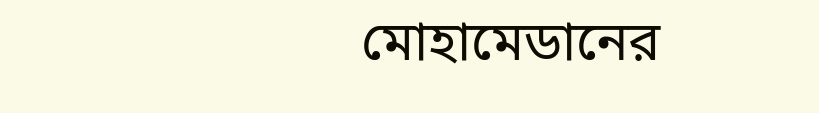মোহামেডানের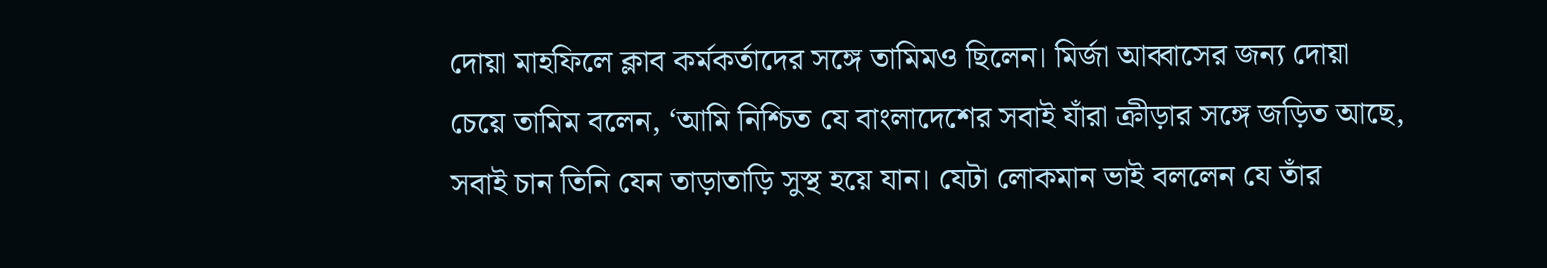দোয়া মাহফিলে ক্লাব কর্মকর্তাদের সঙ্গে তামিমও ছিলেন। মির্জা আব্বাসের জন্য দোয়া চেয়ে তামিম বলেন, ‘আমি নিশ্চিত যে বাংলাদেশের সবাই যাঁরা ক্রীড়ার সঙ্গে জড়িত আছে, সবাই চান তিনি যেন তাড়াতাড়ি সুস্থ হয়ে যান। যেটা লোকমান ভাই বললেন যে তাঁর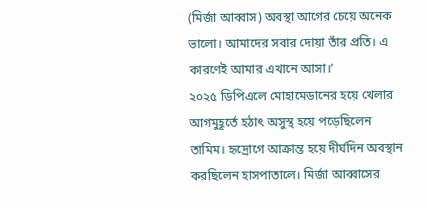(মির্জা আব্বাস) অবস্থা আগের চেয়ে অনেক ভালো। আমাদের সবার দোয়া তাঁর প্রতি। এ কারণেই আমার এখানে আসা।’
২০২৫ ডিপিএলে মোহামেডানের হয়ে খেলার আগমুহূর্তে হঠাৎ অসুস্থ হয়ে পড়েছিলেন তামিম। হৃদ্রোগে আক্রান্ত হয়ে দীর্ঘদিন অবস্থান করছিলেন হাসপাতালে। মির্জা আব্বাসের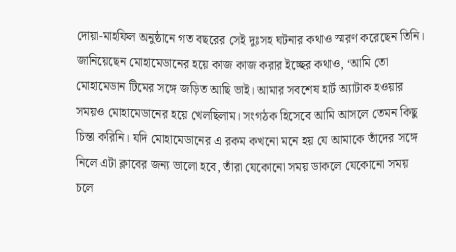দোয়া-মাহফিল অনুষ্ঠানে গত বছরের সেই দুঃসহ ঘটনার কথাও স্মরণ করেছেন তিনি। জানিয়েছেন মোহামেডানের হয়ে কাজ কাজ করার ইচ্ছের কথাও, ‘আমি তো মোহামেডান টিমের সঙ্গে জড়িত আছি ভাই। আমার সবশেষ হার্ট অ্যাটাক হওয়ার সময়ও মোহামেডানের হয়ে খেলছিলাম। সংগঠক হিসেবে আমি আসলে তেমন কিছু চিন্তা করিনি। যদি মোহামেডানের এ রকম কখনো মনে হয় যে আমাকে তাঁদের সঙ্গে নিলে এটা ক্লাবের জন্য ভালো হবে, তাঁরা যেকোনো সময় ডাকলে যেকোনো সময় চলে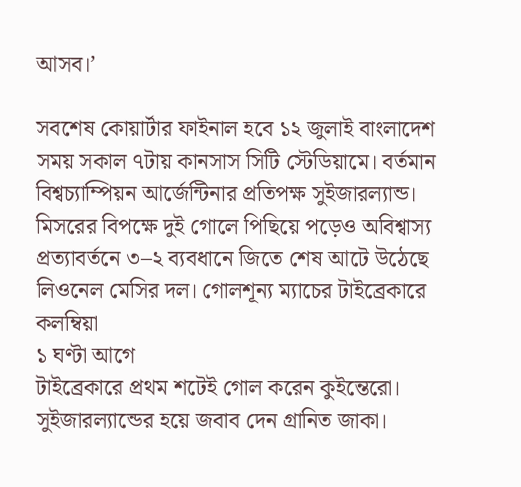আসব।’

সবশেষ কোয়ার্টার ফাইনাল হবে ১২ জুলাই বাংলাদেশ সময় সকাল ৭টায় কানসাস সিটি স্টেডিয়ামে। বর্তমান বিশ্বচ্যাম্পিয়ন আর্জেন্টিনার প্রতিপক্ষ সুইজারল্যান্ড। মিসরের বিপক্ষে দুই গোলে পিছিয়ে পড়েও অবিশ্বাস্য প্রত্যাবর্তনে ৩–২ ব্যবধানে জিতে শেষ আটে উঠেছে লিওনেল মেসির দল। গোলশূন্য ম্যাচের টাইব্রেকারে কলম্বিয়া
১ ঘণ্টা আগে
টাইব্রেকারে প্রথম শটেই গোল করেন কুইন্তেরো। সুইজারল্যান্ডের হয়ে জবাব দেন গ্রানিত জাকা।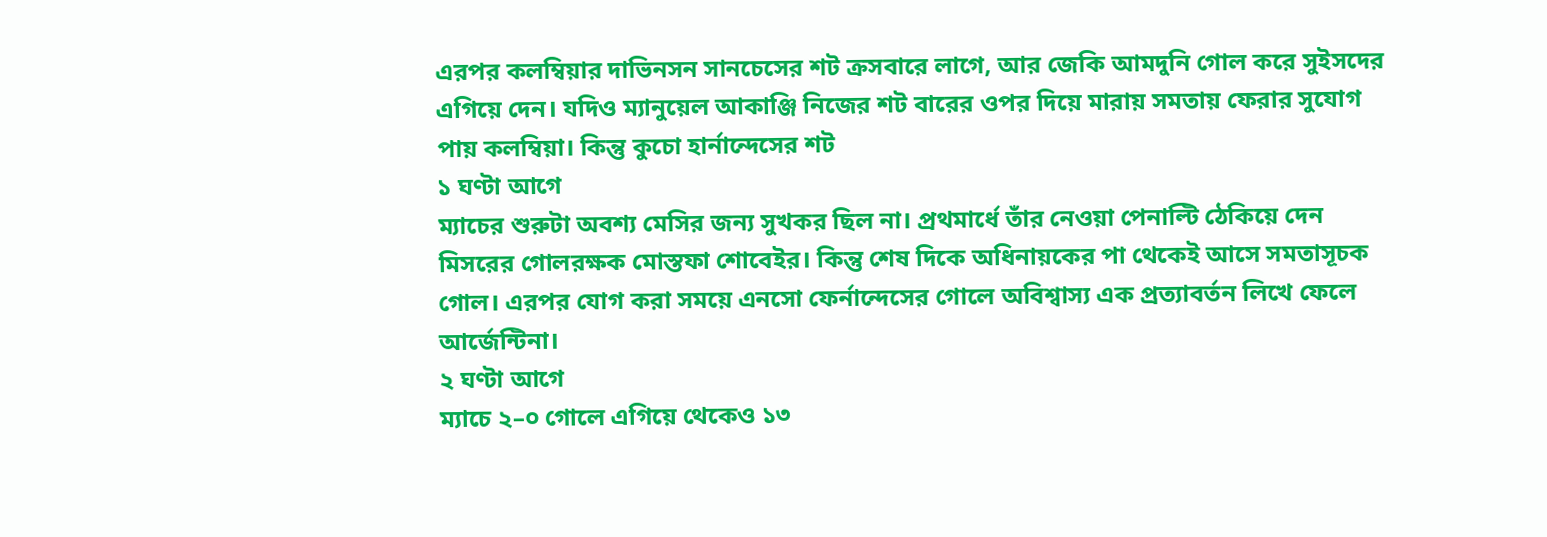এরপর কলম্বিয়ার দাভিনসন সানচেসের শট ক্রসবারে লাগে, আর জেকি আমদুনি গোল করে সুইসদের এগিয়ে দেন। যদিও ম্যানুয়েল আকাঞ্জি নিজের শট বারের ওপর দিয়ে মারায় সমতায় ফেরার সুযোগ পায় কলম্বিয়া। কিন্তু কুচো হার্নান্দেসের শট
১ ঘণ্টা আগে
ম্যাচের শুরুটা অবশ্য মেসির জন্য সুখকর ছিল না। প্রথমার্ধে তাঁর নেওয়া পেনাল্টি ঠেকিয়ে দেন মিসরের গোলরক্ষক মোস্তফা শোবেইর। কিন্তু শেষ দিকে অধিনায়কের পা থেকেই আসে সমতাসূচক গোল। এরপর যোগ করা সময়ে এনসো ফের্নান্দেসের গোলে অবিশ্বাস্য এক প্রত্যাবর্তন লিখে ফেলে আর্জেন্টিনা।
২ ঘণ্টা আগে
ম্যাচে ২–০ গোলে এগিয়ে থেকেও ১৩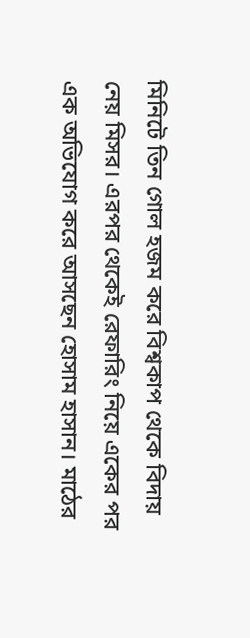মিনিটে তিন গোল হজম করে বিশ্বকাপ থেকে বিদায় নেয় মিসর। এরপর থেকেই রেফারিং নিয়ে একের পর এক অভিযোগ করে আসছেন হোসাম হাসান। মাঠের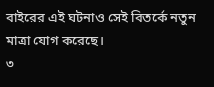বাইরের এই ঘটনাও সেই বিতর্কে নতুন মাত্রা যোগ করেছে।
৩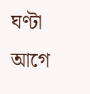ঘণ্টা আগে